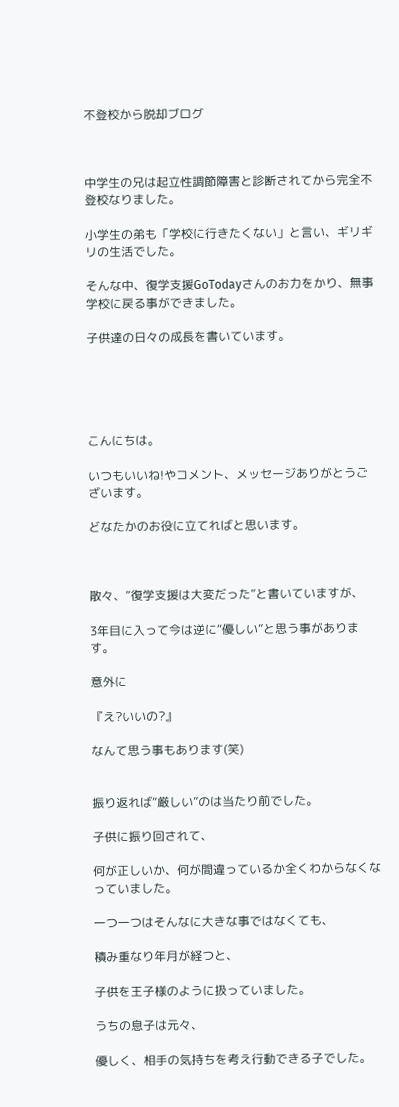不登校から脱却ブログ



中学生の兄は起立性調節障害と診断されてから完全不登校なりました。

小学生の弟も「学校に行きたくない」と言い、ギリギリの生活でした。

そんな中、復学支援GoTodayさんのお力をかり、無事学校に戻る事ができました。

子供達の日々の成長を書いています。





こんにちは。

いつもいいね!やコメント、メッセージありがとうございます。

どなたかのお役に立てればと思います。



散々、“復学支援は大変だった”と書いていますが、

3年目に入って今は逆に“優しい”と思う事があります。

意外に

『え?いいの?』

なんて思う事もあります(笑)


振り返れば“厳しい”のは当たり前でした。

子供に振り回されて、

何が正しいか、何が間違っているか全くわからなくなっていました。

一つ一つはそんなに大きな事ではなくても、

積み重なり年月が経つと、

子供を王子様のように扱っていました。

うちの息子は元々、

優しく、相手の気持ちを考え行動できる子でした。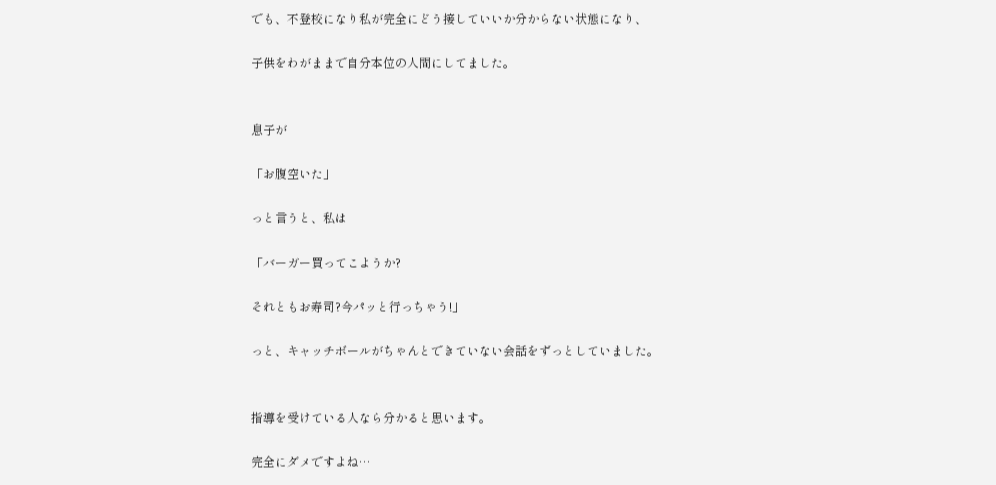でも、不登校になり私が完全にどう接していいか分からない状態になり、

子供をわがままで自分本位の人間にしてました。


息子が

「お腹空いた」

っと言うと、私は

「バーガー買ってこようか?

それともお寿司?今パッと行っちゃう!」

っと、キャッチボールがちゃんとできていない会話をずっとしていました。


指導を受けている人なら分かると思います。

完全にダメですよね…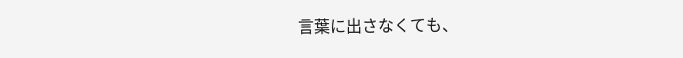言葉に出さなくても、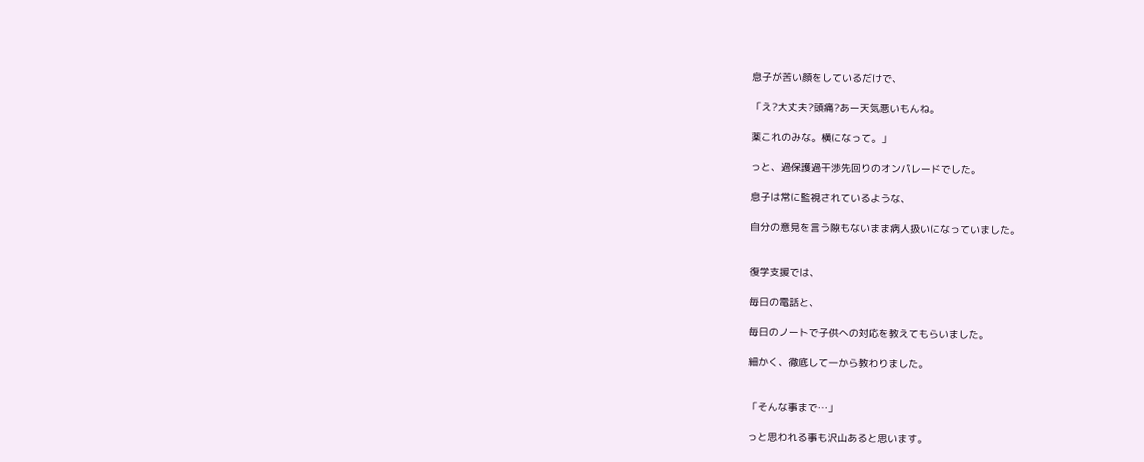息子が苦い顔をしているだけで、

「え?大丈夫?頭痛?あー天気悪いもんね。

薬これのみな。横になって。」

っと、過保護過干渉先回りのオンパレードでした。

息子は常に監視されているような、

自分の意見を言う隙もないまま病人扱いになっていました。


復学支援では、

毎日の電話と、

毎日のノートで子供への対応を教えてもらいました。

細かく、徹底して一から教わりました。


「そんな事まで…」

っと思われる事も沢山あると思います。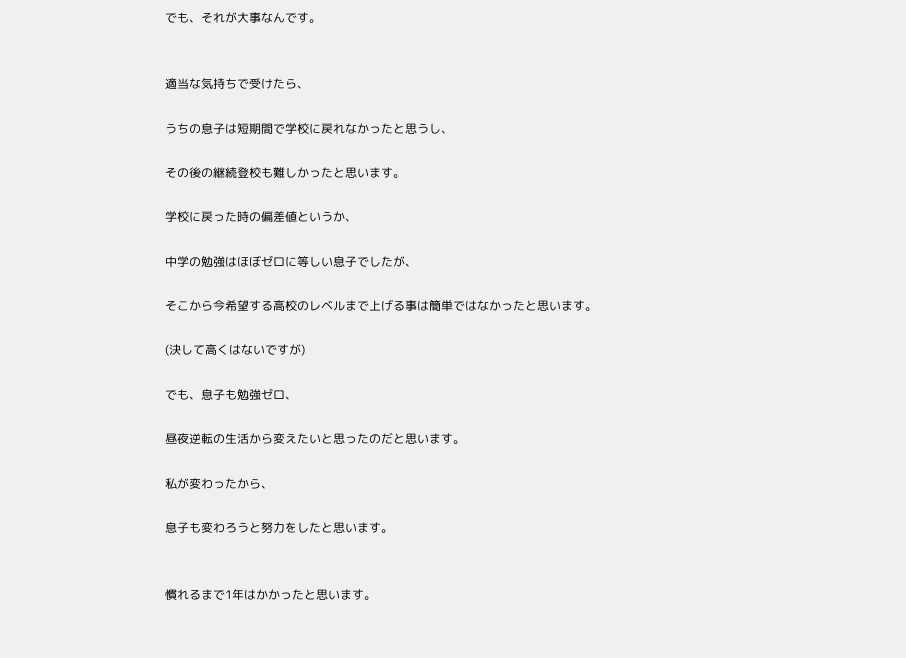でも、それが大事なんです。


適当な気持ちで受けたら、

うちの息子は短期間で学校に戻れなかったと思うし、

その後の継続登校も難しかったと思います。

学校に戻った時の偏差値というか、

中学の勉強はほぼゼロに等しい息子でしたが、

そこから今希望する高校のレベルまで上げる事は簡単ではなかったと思います。

(決して高くはないですが)

でも、息子も勉強ゼロ、

昼夜逆転の生活から変えたいと思ったのだと思います。

私が変わったから、

息子も変わろうと努力をしたと思います。


慣れるまで1年はかかったと思います。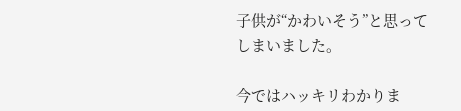子供が“かわいそう”と思ってしまいました。

今ではハッキリわかりま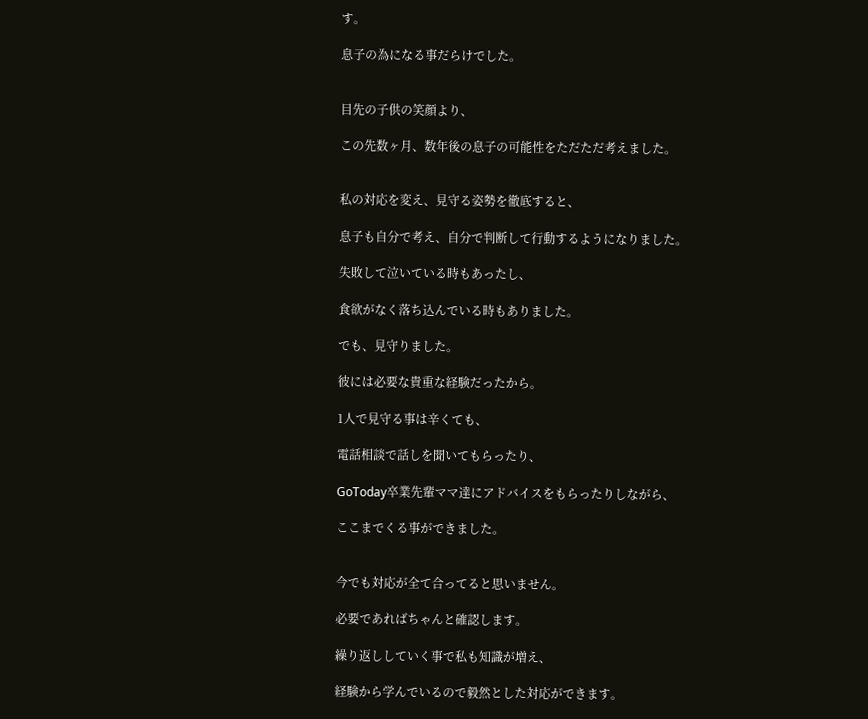す。

息子の為になる事だらけでした。


目先の子供の笑顔より、

この先数ヶ月、数年後の息子の可能性をただただ考えました。


私の対応を変え、見守る姿勢を徹底すると、

息子も自分で考え、自分で判断して行動するようになりました。

失敗して泣いている時もあったし、

食欲がなく落ち込んでいる時もありました。

でも、見守りました。

彼には必要な貴重な経験だったから。

1人で見守る事は辛くても、

電話相談で話しを聞いてもらったり、

GoToday卒業先輩ママ達にアドバイスをもらったりしながら、

ここまでくる事ができました。


今でも対応が全て合ってると思いません。

必要であればちゃんと確認します。

繰り返ししていく事で私も知識が増え、

経験から学んでいるので毅然とした対応ができます。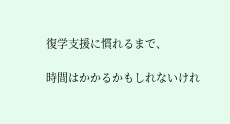復学支援に慣れるまで、

時間はかかるかもしれないけれ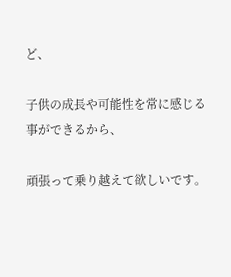ど、

子供の成長や可能性を常に感じる事ができるから、

頑張って乗り越えて欲しいです。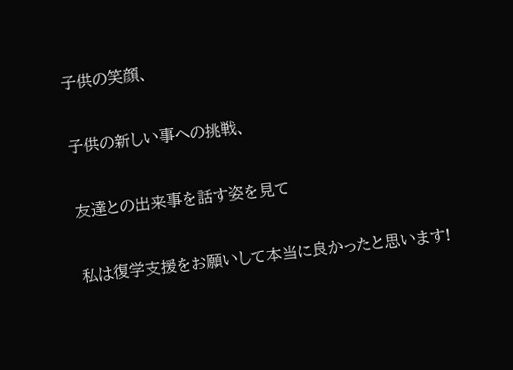子供の笑顔、

子供の新しい事への挑戦、

友達との出来事を話す姿を見て

私は復学支援をお願いして本当に良かったと思います!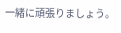一緒に頑張りましょう。